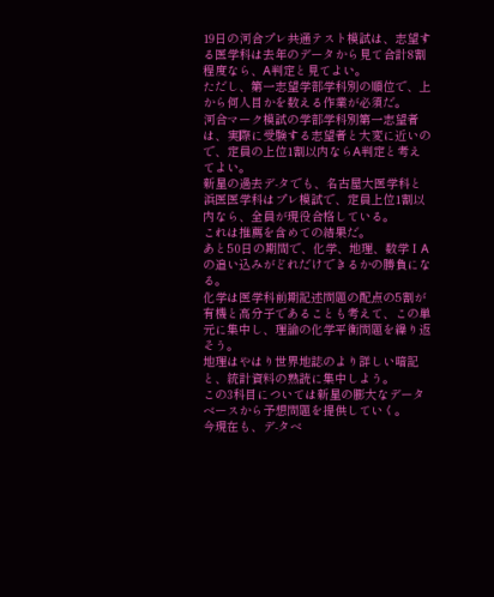19日の河合プレ共通テスト模試は、志望する医学科は去年のデータから見て合計8割程度なら、A判定と見てよい。
ただし、第一志望学部学科別の順位で、上から何人目かを数える作業が必須だ。
河合マーク模試の学部学科別第一志望者は、実際に受験する志望者と大変に近いので、定員の上位1割以内ならA判定と考えてよい。
新星の過去デ-タでも、名古屋大医学科と浜医医学科はプレ模試で、定員上位1割以内なら、全員が現役合格している。
これは推薦を含めての結果だ。
あと50日の期間で、化学、地理、数学ⅠAの追い込みがどれだけできるかの勝負になる。
化学は医学科前期記述問題の配点の5割が有機と高分子であることも考えて、この単元に集中し、理論の化学平衡問題を繰り返そう。
地理はやはり世界地誌のより詳しい暗記と、統計資料の熟読に集中しよう。
この3科目については新星の膨大なデータベースから予想問題を提供していく。
今現在も、デ-タベ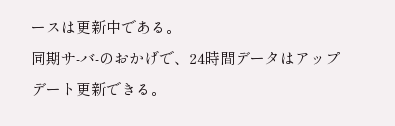ースは更新中である。
同期サ-バ-のおかげで、24時間データはアップデート更新できる。